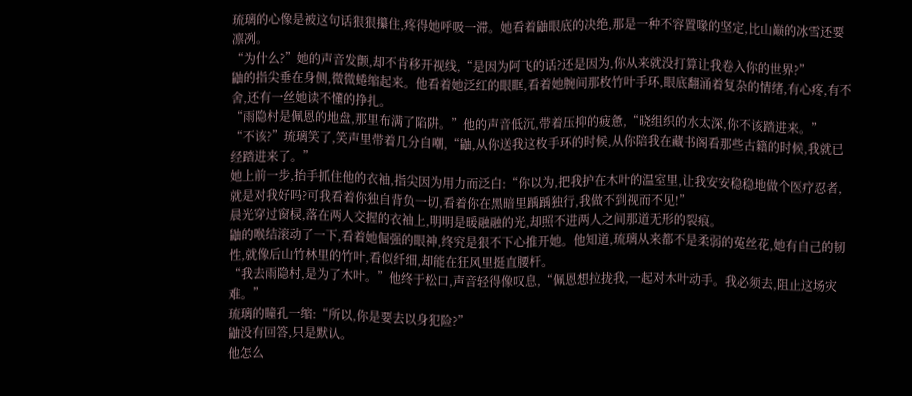琉璃的心像是被这句话狠狠攥住,疼得她呼吸一滞。她看着鼬眼底的决绝,那是一种不容置喙的坚定,比山巅的冰雪还要凛冽。
“为什么?”她的声音发颤,却不肯移开视线,“是因为阿飞的话?还是因为,你从来就没打算让我卷入你的世界?”
鼬的指尖垂在身侧,微微蜷缩起来。他看着她泛红的眼眶,看着她腕间那枚竹叶手环,眼底翻涌着复杂的情绪,有心疼,有不舍,还有一丝她读不懂的挣扎。
“雨隐村是佩恩的地盘,那里布满了陷阱。”他的声音低沉,带着压抑的疲惫,“晓组织的水太深,你不该踏进来。”
“不该?”琉璃笑了,笑声里带着几分自嘲,“鼬,从你送我这枚手环的时候,从你陪我在藏书阁看那些古籍的时候,我就已经踏进来了。”
她上前一步,抬手抓住他的衣袖,指尖因为用力而泛白:“你以为,把我护在木叶的温室里,让我安安稳稳地做个医疗忍者,就是对我好吗?可我看着你独自背负一切,看着你在黑暗里踽踽独行,我做不到视而不见!”
晨光穿过窗棂,落在两人交握的衣袖上,明明是暖融融的光,却照不进两人之间那道无形的裂痕。
鼬的喉结滚动了一下,看着她倔强的眼神,终究是狠不下心推开她。他知道,琉璃从来都不是柔弱的菟丝花,她有自己的韧性,就像后山竹林里的竹叶,看似纤细,却能在狂风里挺直腰杆。
“我去雨隐村,是为了木叶。”他终于松口,声音轻得像叹息,“佩恩想拉拢我,一起对木叶动手。我必须去,阻止这场灾难。”
琉璃的瞳孔一缩:“所以,你是要去以身犯险?”
鼬没有回答,只是默认。
他怎么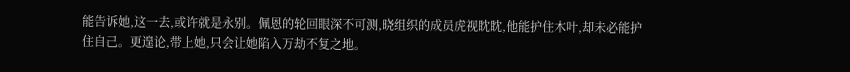能告诉她,这一去,或许就是永别。佩恩的轮回眼深不可测,晓组织的成员虎视眈眈,他能护住木叶,却未必能护住自己。更遑论,带上她,只会让她陷入万劫不复之地。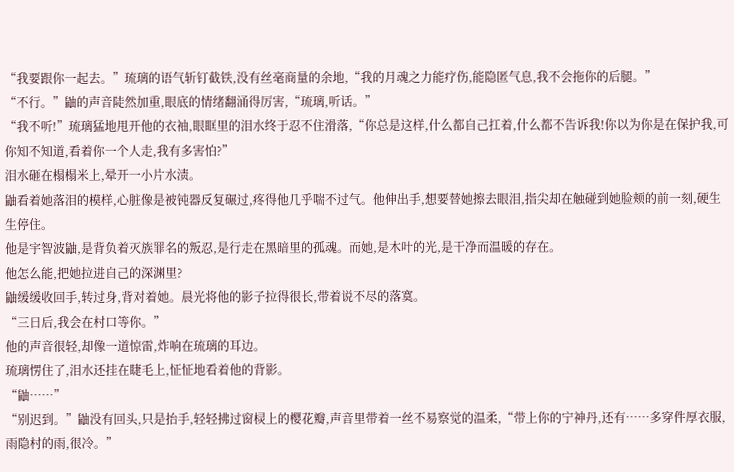“我要跟你一起去。”琉璃的语气斩钉截铁,没有丝毫商量的余地,“我的月魂之力能疗伤,能隐匿气息,我不会拖你的后腿。”
“不行。”鼬的声音陡然加重,眼底的情绪翻涌得厉害,“琉璃,听话。”
“我不听!”琉璃猛地甩开他的衣袖,眼眶里的泪水终于忍不住滑落,“你总是这样,什么都自己扛着,什么都不告诉我!你以为你是在保护我,可你知不知道,看着你一个人走,我有多害怕?”
泪水砸在榻榻米上,晕开一小片水渍。
鼬看着她落泪的模样,心脏像是被钝器反复碾过,疼得他几乎喘不过气。他伸出手,想要替她擦去眼泪,指尖却在触碰到她脸颊的前一刻,硬生生停住。
他是宇智波鼬,是背负着灭族罪名的叛忍,是行走在黑暗里的孤魂。而她,是木叶的光,是干净而温暖的存在。
他怎么能,把她拉进自己的深渊里?
鼬缓缓收回手,转过身,背对着她。晨光将他的影子拉得很长,带着说不尽的落寞。
“三日后,我会在村口等你。”
他的声音很轻,却像一道惊雷,炸响在琉璃的耳边。
琉璃愣住了,泪水还挂在睫毛上,怔怔地看着他的背影。
“鼬……”
“别迟到。”鼬没有回头,只是抬手,轻轻拂过窗棂上的樱花瓣,声音里带着一丝不易察觉的温柔,“带上你的宁神丹,还有……多穿件厚衣服,雨隐村的雨,很冷。”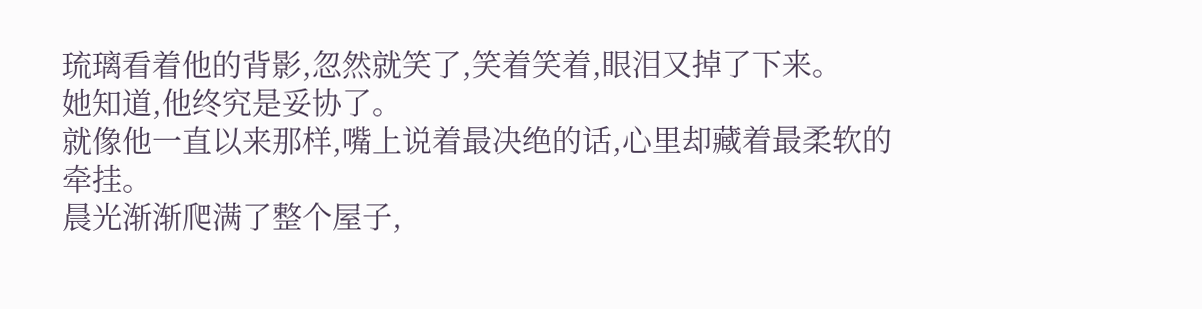琉璃看着他的背影,忽然就笑了,笑着笑着,眼泪又掉了下来。
她知道,他终究是妥协了。
就像他一直以来那样,嘴上说着最决绝的话,心里却藏着最柔软的牵挂。
晨光渐渐爬满了整个屋子,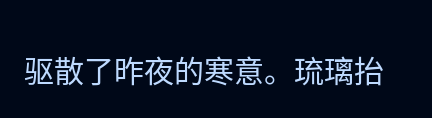驱散了昨夜的寒意。琉璃抬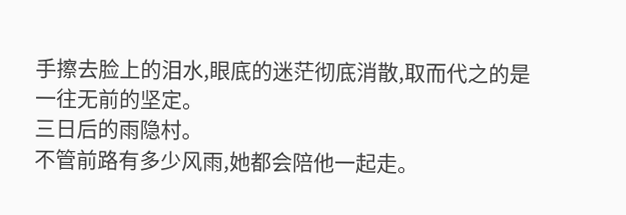手擦去脸上的泪水,眼底的迷茫彻底消散,取而代之的是一往无前的坚定。
三日后的雨隐村。
不管前路有多少风雨,她都会陪他一起走。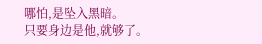哪怕,是坠入黑暗。
只要身边是他,就够了。